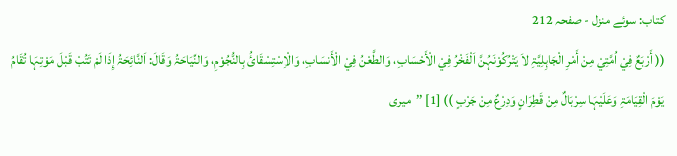کتاب: سوئے منزل - صفحہ 212
(( أَرْبَعٌ فِيْ اُمَّتِيْ مِنْ أَمْرِ الْجَاہِلِیَّۃِ لاَ یَتْرُکُوْنَہُنَّ اَلْفَخْرُ فِيْ الْأَحْسَابِ، وَالطَّعْنُ فِيْ الْأَنسَابِ، وَالْاِسْتِسْقَائُ بِالنُّجُوْمِ، وَالنِّیَاحَۃُ وَقَالَ: اَلنَّائِحَۃُ إِذَا لَمْ تَتُبْ قَبْلَ مَوْتِہَا تُقَامُ یَوْمَ الْقِیَامَۃِ وَعَلَیْہَا سِرْبَالٌ مِنْ قَطِرَانٍ وَدِرْعٌ مِنْ جَرْبٍ )) [1] ’’میری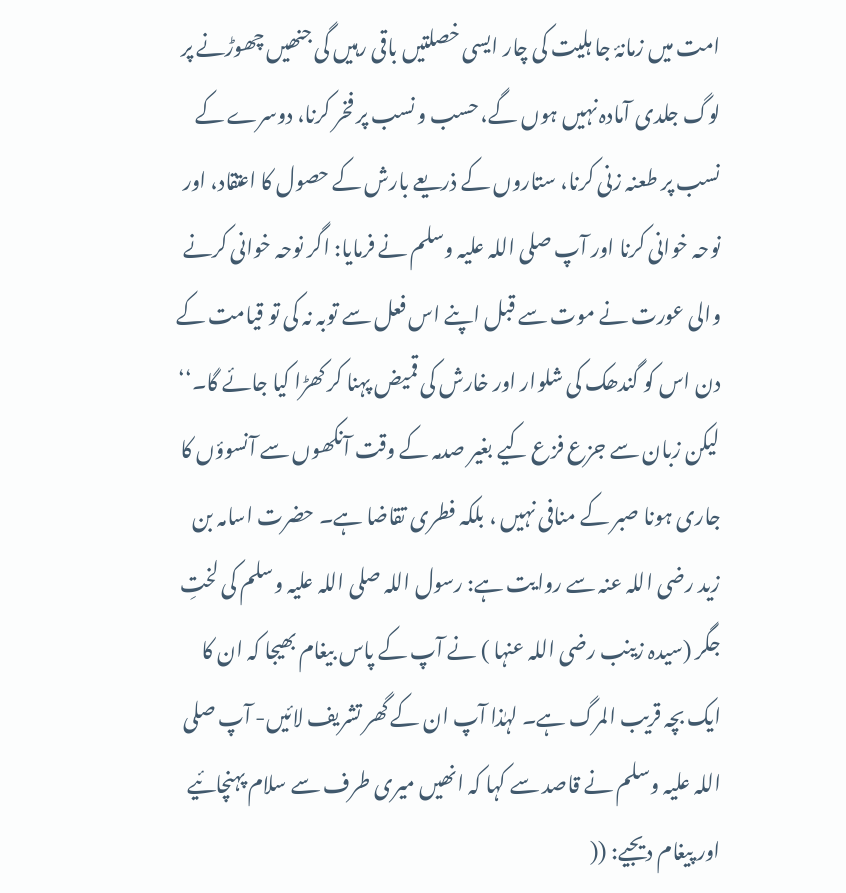امت میں زمانۂ جا ہلیت کی چار ایسی خصلتیں باقی رہیں گی جنھیں چھوڑنے پر لوگ جلدی آمادہ نہیں ہوں گے، حسب و نسب پر فخر کرنا، دوسرے کے نسب پر طعنہ زنی کرنا، ستاروں کے ذریعے بارش کے حصول کا اعتقاد، اور نوحہ خوانی کرنا اور آپ صلی اللہ علیہ وسلم نے فرمایا: اگر نوحہ خوانی کرنے والی عورت نے موت سے قبل اپنے اس فعل سے توبہ نہ کی تو قیامت کے دن اس کو گندھک کی شلوار اور خارش کی قمیض پہنا کر کھڑا کیا جائے گا۔‘‘ لیکن زبان سے جزع فزع کیے بغیر صدمہ کے وقت آنکھوں سے آنسوؤں کا جاری ہونا صبر کے منافی نہیں ، بلکہ فطری تقاضا ہے۔ حضرت اسامہ بن زید رضی اللہ عنہ سے روایت ہے: رسول اللہ صلی اللہ علیہ وسلم کی لختِ جگر (سیدہ زینب رضی اللہ عنہا ) نے آپ کے پاس بیغام بھیجا کہ ان کا ایک بچہ قریب المرگ ہے۔ لہٰذا آپ ان کے گھر تشریف لائیں- آپ صلی اللہ علیہ وسلم نے قاصد سے کہا کہ انھیں میری طرف سے سلام پہنچائیے اور پیغام دیجیے: ((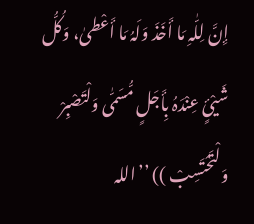إِنَّ لِلّٰہِ مَا أَخَذَ وَلَہُ مَا أَعْطیٰ، وَکُلُّ شَیْیٍٔ عِنْدَہُ بِأَجَلٍ مُّسَمّٰی وَلْتَصْبِرْ وَلْتَحْتَسِبْ )) ’’اللہ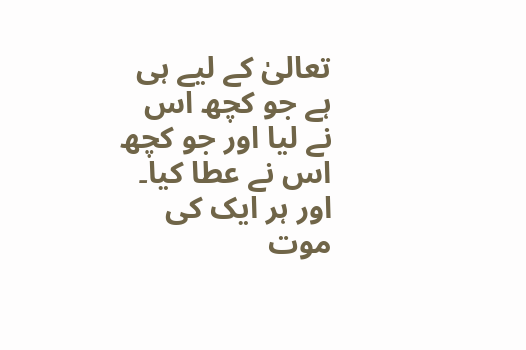تعالیٰ کے لیے ہی ہے جو کچھ اس نے لیا اور جو کچھ اس نے عطا کیا۔ اور ہر ایک کی موت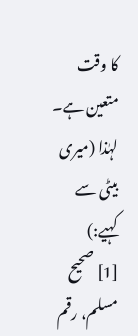کا وقت متعین ہے۔ لہٰذا (میری بیٹی سے کہیے:)
[1] صحیح مسلم، رقم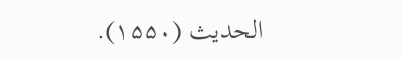الحدیث (۱۵۵۰).